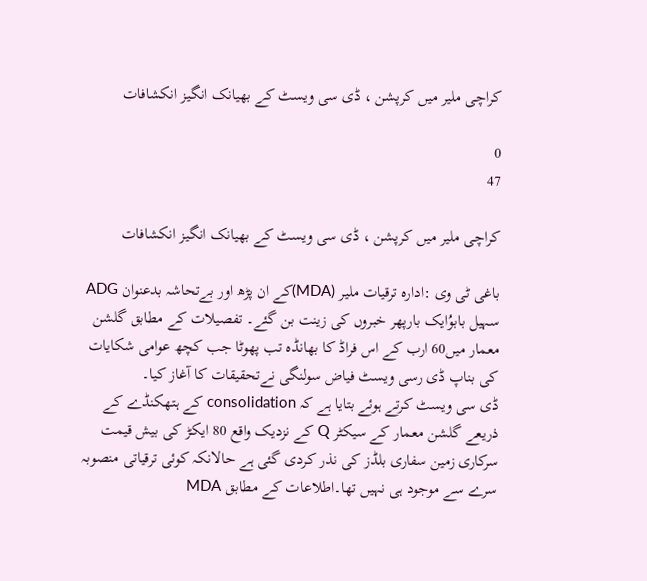کراچی ملیر میں کرپشن ، ڈی سی ویسٹ کے بھیانک انگیز انکشافات

0
47

کراچی ملیر میں کرپشن ، ڈی سی ویسٹ کے بھیانک انگیز انکشافات

باغی ٹی وی :ادارہ ترقیات ملیر (MDA)کے ان پڑھ اور بےتحاشہ بدعنوان ADG سہیل بابوُایک بارپھر خبروں کی زینت بن گئے۔ تفصیلات کے مطابق گلشن معمار میں60 ارب کے اس فراڈ کا بھانڈہ تب پھوٹا جب کچھ عوامی شکایات کی بناپ ڈی رسی ویسٹ فیاض سولنگی نےتحقیقات کا آغاز کیا۔
ڈی سی ویسٹ کرتے ہوئے بتایا ہے کہ consolidation کے ہتھکنڈے کے ذریعے گلشن معمار کے سیکٹر Q کے نزدیک واقع 80 ایکڑ کی بیش قیمت سرکاری زمین سفاری بلڈز کی نذر کردی گئی ہے حالانکہ کوئی ترقیاتی منصوبہ سرے سے موجود ہی نہیں تھا۔اطلاعات کے مطابق MDA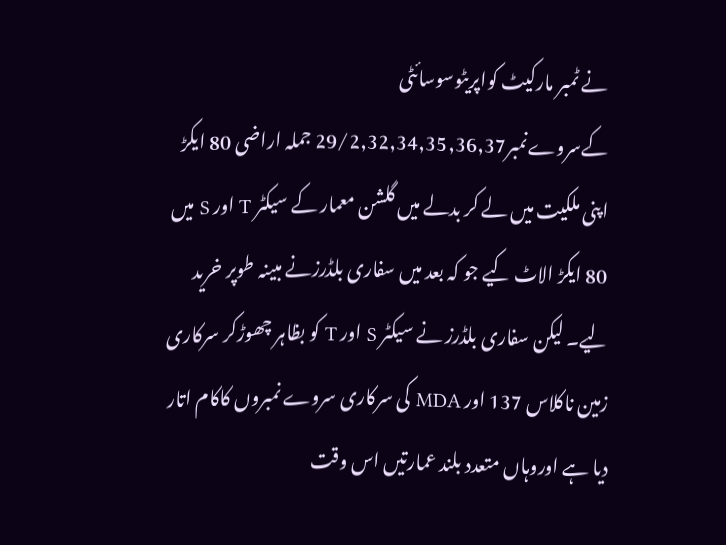نے ٹمبر مارکیٹ کواپریٹوسوسائٹی کےسروےنمبر29/2,32,34,35,36,37 جملہ اراضی 80 ایکڑ اپنی ملکیت میں لے کر بدلے میں گلشن معمار کے سیکٹر T اور S میں 80 ایکڑ الاٹ کیے جو کہ بعد میں سفاری بلڈرزنے مبینہ طوپر خرید لیے۔ لیکن سفاری بلڈرز نے سیکٹر S اور T کو بظاہر چھوڑکر سرکاری زمین ناکلاس 137 اور MDA کی سرکاری سروے نمبروں کاکام اتار دیا ہے اوروہاں متعدد بلند عمارتیں اس وقت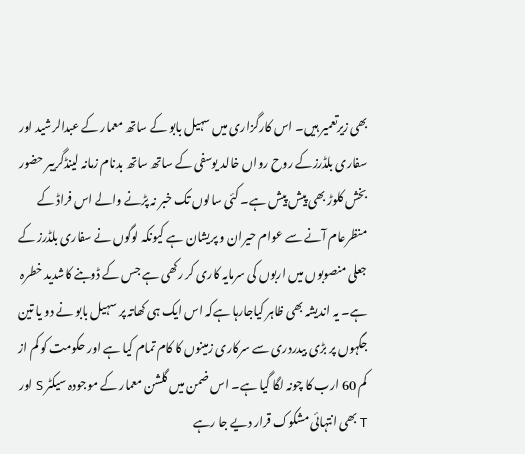بھی زیرتعمیر ہیں۔ اس کارگزاری میں سہیل بابو کے ساتھ معمار کے عبدالرشید اور سفاری بلڈرزکے روح رواں خالد یوسفی کے ساتھ ساتھ بدنام زمانہ لینڈگریبر حضور بخش کلوڑ بھی پیش پیش ہے۔ کئی سالوں تک خبر نہ پڑنے والے اس فراڈ کے منظرعام آنے سے عوام حیران و پریشان ہے کیونکہ لوگوں نے سفاری بلڈرز کے جعلی منصوبوں میں اربوں کی سرمایہ کاری کر رکھی ہے جس کے ڈوبنے کاشدید خطرہ ہے۔ یہ اندیشہ بھی ظاہر کیاجارہا ہےکہ اس ایک ہی کھاتہ پر سہیل بابو نے دو یا تین جگہوں پر بڑی بیدردری سے سرکاری زمینوں کا کام تمام کیا ہے اور حکومت کو کم از کم 60 ارب کا چونہ لگا گیا ہے۔ اس ضمن میں گلشن معمار کے موجودہ سیکٹر S اور T بھی انتہائی مشکوک قرار دیے جا رہے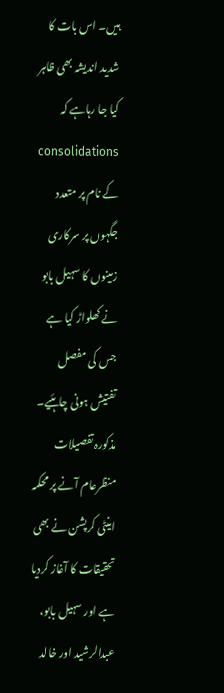ہیں۔ اس بات کا شدید اندیشہ بھی ظاہر کیا جا رہاہے کہ consolidations کے نام پر متعدد جگہوں پر سرکاری زمینوں کا سہیل بابو نے کھلواڑ کیا ہے جس کی مفصل تفتیش ہونی چاہئیے۔ مذکورہ تفصیلات منظرعام آنے پر محکمہ اینٹی کرپشن نے بھی تحقیقات کا آغاز کردیا ہے اور سہیل بابو، عبدالرشید اور خالد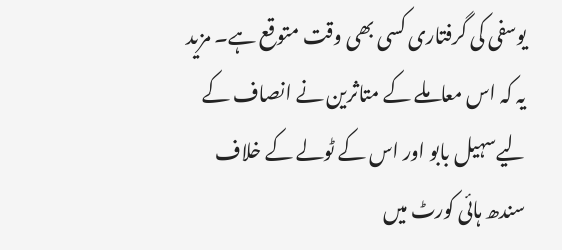یوسفی کی گرفتاری کسی بھی وقت متوقع ہے۔ مزید یہ کہ اس معاملے کے متاثرین نے انصاف کے لیےسہیل بابو اور اس کے ٹولے کے خلاف سندھ ہائی کورٹ میں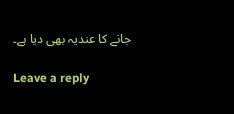جانے کا عندیہ بھی دیا ہے۔

Leave a reply